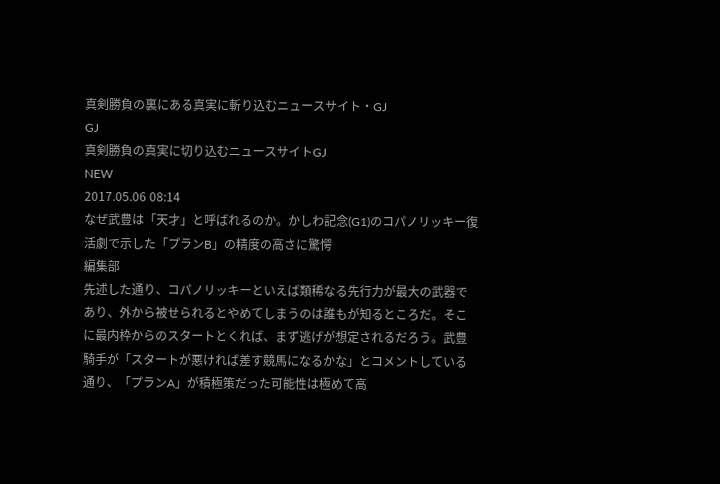真剣勝負の裏にある真実に斬り込むニュースサイト・GJ
GJ
真剣勝負の真実に切り込むニュースサイトGJ
NEW
2017.05.06 08:14
なぜ武豊は「天才」と呼ばれるのか。かしわ記念(G1)のコパノリッキー復活劇で示した「プランB」の精度の高さに驚愕
編集部
先述した通り、コパノリッキーといえば類稀なる先行力が最大の武器であり、外から被せられるとやめてしまうのは誰もが知るところだ。そこに最内枠からのスタートとくれば、まず逃げが想定されるだろう。武豊騎手が「スタートが悪ければ差す競馬になるかな」とコメントしている通り、「プランA」が積極策だった可能性は極めて高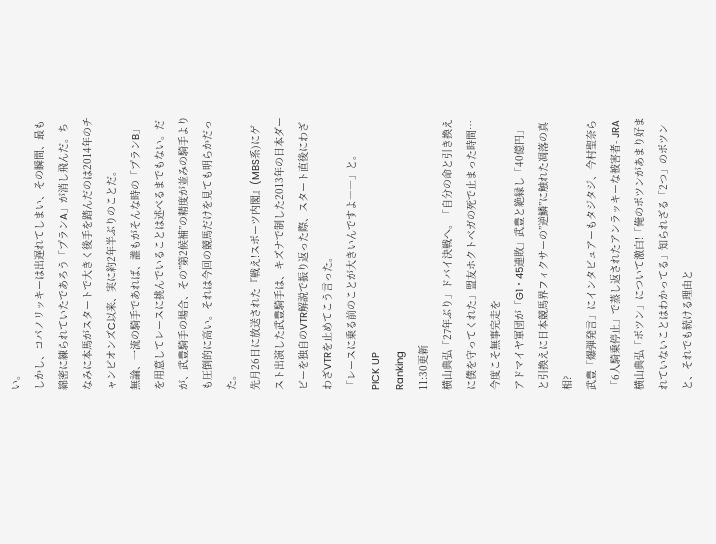い。
しかし、コパノリッキーは出遅れてしまい、その瞬間、最も綿密に練られていたであろう「プランA」が消し飛んだ。ちなみに本馬がスタートで大きく後手を踏んだのは2014年のチャンピオンズC以来、実に約2年半ぶりのことだ。
無論、一流の騎手であれば、誰もがそんな時の「プランB」を用意してレースに挑んでいることは述べるまでもない。だが、武豊騎手の場合、その”第2候補”の精度が並みの騎手よりも圧倒的に高い。それは今回の競馬だけを見ても明らかだった。
先月26日に放送された『戦え!スポーツ内閣』(MBS系)にゲスト出演した武豊騎手は、キズナで制した2013年の日本ダービーを独自のVTR解説で振り返った際、スタート直後にわざわざVTRを止めてこう言った。
「レースに乗る前のことが大きいんですよ――」と。
PICK UP
Ranking
11:30更新
横山典弘「27年ぶり」ドバイ決戦へ。「自分の命と引き換えに僕を守ってくれた」盟友ホクトベガの死で止まった時間…今度こそ無事完走を
アドマイヤ軍団が「G1・45連敗」武豊と絶縁し「40億円」と引換えに日本競馬界フィクサーの”逆鱗”に触れた凋落の真相?
武豊「爆弾発言」にインタビュアーもタジタジ、今村聖奈ら「6人騎乗停止」で蒸し返されたアンラッキーな被害者- JRA横山典弘「ポツン」について激白!「俺のポツンがあまり好まれていないことはわかってる」知られざる「2つ」のポツンと、それでも続ける理由と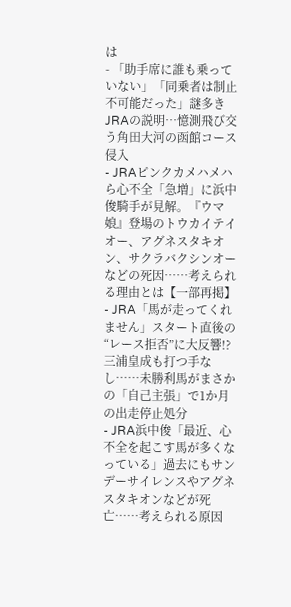は
- 「助手席に誰も乗っていない」「同乗者は制止不可能だった」謎多きJRAの説明…憶測飛び交う角田大河の函館コース侵入
- JRAピンクカメハメハら心不全「急増」に浜中俊騎手が見解。『ウマ娘』登場のトウカイテイオー、アグネスタキオン、サクラバクシンオーなどの死因……考えられる理由とは【一部再掲】
- JRA「馬が走ってくれません」スタート直後の“レース拒否”に大反響!? 三浦皇成も打つ手なし……未勝利馬がまさかの「自己主張」で1か月の出走停止処分
- JRA浜中俊「最近、心不全を起こす馬が多くなっている」過去にもサンデーサイレンスやアグネスタキオンなどが死亡……考えられる原因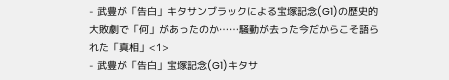- 武豊が「告白」キタサンブラックによる宝塚記念(G1)の歴史的大敗劇で「何」があったのか……騒動が去った今だからこそ語られた「真相」<1>
- 武豊が「告白」宝塚記念(G1)キタサ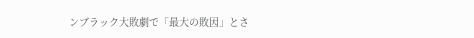ンブラック大敗劇で「最大の敗因」とさ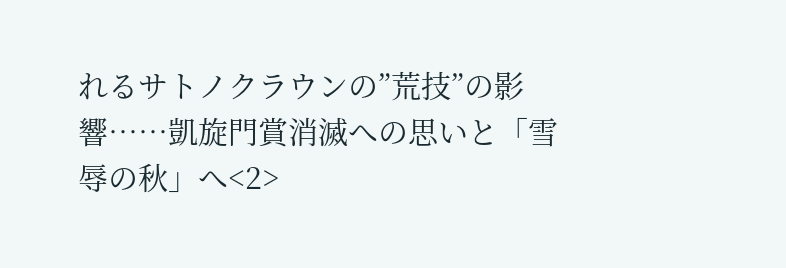れるサトノクラウンの”荒技”の影響……凱旋門賞消滅への思いと「雪辱の秋」へ<2>